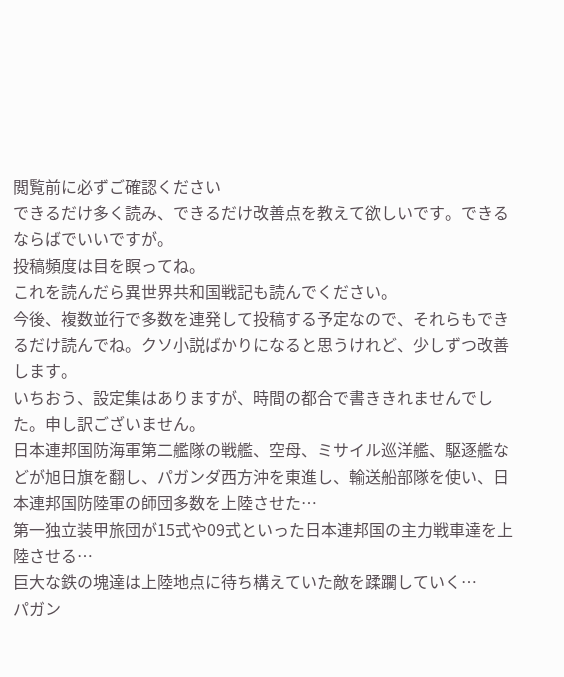閲覧前に必ずご確認ください
できるだけ多く読み、できるだけ改善点を教えて欲しいです。できるならばでいいですが。
投稿頻度は目を瞑ってね。
これを読んだら異世界共和国戦記も読んでください。
今後、複数並行で多数を連発して投稿する予定なので、それらもできるだけ読んでね。クソ小説ばかりになると思うけれど、少しずつ改善します。
いちおう、設定集はありますが、時間の都合で書ききれませんでした。申し訳ございません。
日本連邦国防海軍第二艦隊の戦艦、空母、ミサイル巡洋艦、駆逐艦などが旭日旗を翻し、パガンダ西方沖を東進し、輸送船部隊を使い、日本連邦国防陸軍の師団多数を上陸させた…
第一独立装甲旅団が15式や09式といった日本連邦国の主力戦車達を上陸させる…
巨大な鉄の塊達は上陸地点に待ち構えていた敵を蹂躙していく…
パガン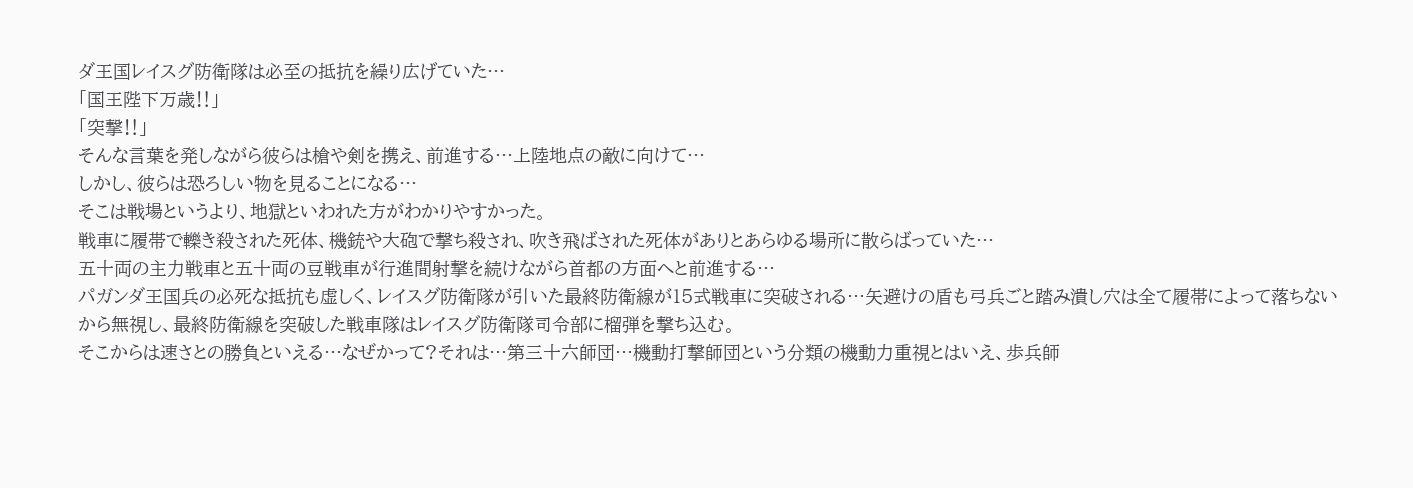ダ王国レイスグ防衛隊は必至の抵抗を繰り広げていた…
「国王陛下万歳‼」
「突撃‼」
そんな言葉を発しながら彼らは槍や剣を携え、前進する…上陸地点の敵に向けて…
しかし、彼らは恐ろしい物を見ることになる…
そこは戦場というより、地獄といわれた方がわかりやすかった。
戦車に履帯で轢き殺された死体、機銃や大砲で撃ち殺され、吹き飛ばされた死体がありとあらゆる場所に散らばっていた…
五十両の主力戦車と五十両の豆戦車が行進間射撃を続けながら首都の方面へと前進する…
パガンダ王国兵の必死な抵抗も虚しく、レイスグ防衛隊が引いた最終防衛線が15式戦車に突破される…矢避けの盾も弓兵ごと踏み潰し穴は全て履帯によって落ちないから無視し、最終防衛線を突破した戦車隊はレイスグ防衛隊司令部に榴弾を撃ち込む。
そこからは速さとの勝負といえる…なぜかって?それは…第三十六師団…機動打撃師団という分類の機動力重視とはいえ、歩兵師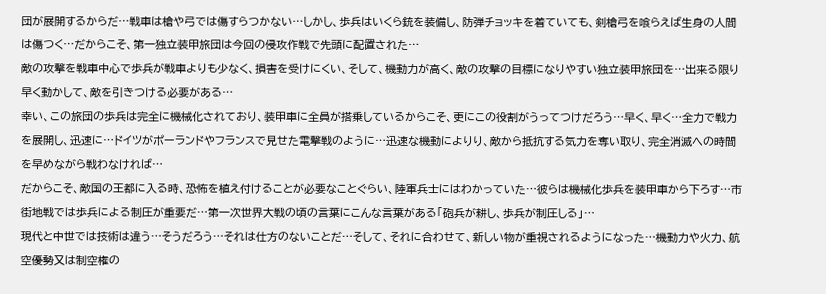団が展開するからだ…戦車は槍や弓では傷すらつかない…しかし、歩兵はいくら銃を装備し、防弾チョッキを着ていても、剣槍弓を喰らえば生身の人間は傷つく…だからこそ、第一独立装甲旅団は今回の侵攻作戦で先頭に配置された…
敵の攻撃を戦車中心で歩兵が戦車よりも少なく、損害を受けにくい、そして、機動力が高く、敵の攻撃の目標になりやすい独立装甲旅団を…出来る限り早く動かして、敵を引きつける必要がある…
幸い、この旅団の歩兵は完全に機械化されており、装甲車に全員が搭乗しているからこそ、更にこの役割がうってつけだろう…早く、早く…全力で戦力を展開し、迅速に…ドイツがポーランドやフランスで見せた電撃戦のように…迅速な機動によりり、敵から抵抗する気力を奪い取り、完全消滅への時間を早めながら戦わなければ…
だからこそ、敵国の王都に入る時、恐怖を植え付けることが必要なことぐらい、陸軍兵士にはわかっていた…彼らは機械化歩兵を装甲車から下ろす…市街地戦では歩兵による制圧が重要だ…第一次世界大戦の頃の言葉にこんな言葉がある「砲兵が耕し、歩兵が制圧しる」…
現代と中世では技術は違う…そうだろう…それは仕方のないことだ…そして、それに合わせて、新しい物が重視されるようになった…機動力や火力、航空優勢又は制空権の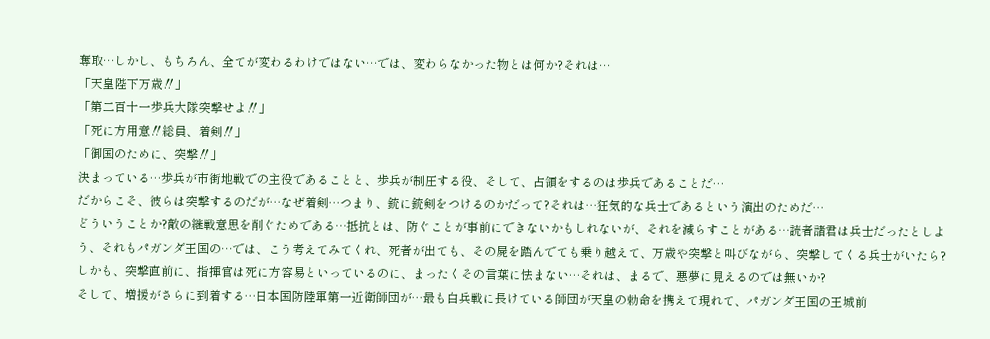奪取…しかし、もちろん、全てが変わるわけではない…では、変わらなかった物とは何か?それは…
「天皇陛下万歳‼」
「第二百十一歩兵大隊突撃せよ‼」
「死に方用意‼総員、着剣‼」
「御国のために、突撃‼」
決まっている…歩兵が市街地戦での主役であることと、歩兵が制圧する役、そして、占領をするのは歩兵であることだ…
だからこそ、彼らは突撃するのだが…なぜ着剣…つまり、銃に銃剣をつけるのかだって?それは…狂気的な兵士であるという演出のためだ…
どういうことか?敵の継戦意思を削ぐためである…抵抗とは、防ぐことが事前にできないかもしれないが、それを減らすことがある…読者諸君は兵士だったとしよう、それもパガンダ王国の…では、こう考えてみてくれ、死者が出ても、その屍を踏んでても乗り越えて、万歳や突撃と叫びながら、突撃してくる兵士がいたら?しかも、突撃直前に、指揮官は死に方容易といっているのに、まったくその言葉に怯まない…それは、まるで、悪夢に見えるのでは無いか?
そして、増援がさらに到着する…日本国防陸軍第一近衛師団が…最も白兵戦に長けている師団が天皇の勅命を携えて現れて、パガンダ王国の王城前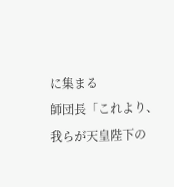に集まる
師団長「これより、我らが天皇陛下の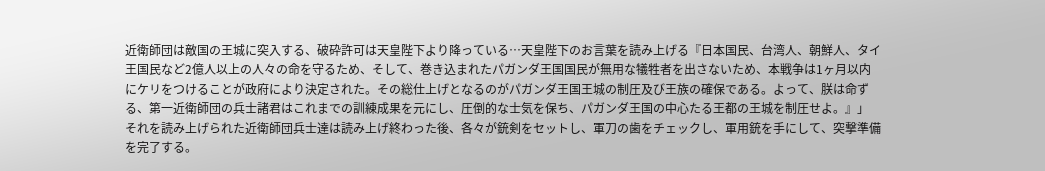近衛師団は敵国の王城に突入する、破砕許可は天皇陛下より降っている…天皇陛下のお言葉を読み上げる『日本国民、台湾人、朝鮮人、タイ王国民など2億人以上の人々の命を守るため、そして、巻き込まれたパガンダ王国国民が無用な犠牲者を出さないため、本戦争は1ヶ月以内にケリをつけることが政府により決定された。その総仕上げとなるのがパガンダ王国王城の制圧及び王族の確保である。よって、朕は命ずる、第一近衛師団の兵士諸君はこれまでの訓練成果を元にし、圧倒的な士気を保ち、パガンダ王国の中心たる王都の王城を制圧せよ。』」
それを読み上げられた近衛師団兵士達は読み上げ終わった後、各々が銃剣をセットし、軍刀の歯をチェックし、軍用銃を手にして、突撃準備を完了する。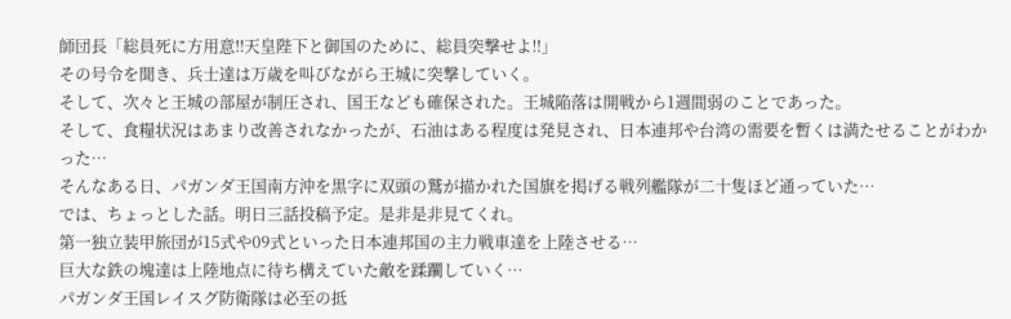師団長「総員死に方用意‼天皇陛下と御国のために、総員突撃せよ‼」
その号令を聞き、兵士達は万歳を叫びながら王城に突撃していく。
そして、次々と王城の部屋が制圧され、国王なども確保された。王城陥落は開戦から1週間弱のことであった。
そして、食糧状況はあまり改善されなかったが、石油はある程度は発見され、日本連邦や台湾の需要を暫くは満たせることがわかった…
そんなある日、パガンダ王国南方沖を黒字に双頭の鷲が描かれた国旗を掲げる戦列艦隊が二十隻ほど通っていた…
では、ちょっとした話。明日三話投稿予定。是非是非見てくれ。
第一独立装甲旅団が15式や09式といった日本連邦国の主力戦車達を上陸させる…
巨大な鉄の塊達は上陸地点に待ち構えていた敵を蹂躙していく…
パガンダ王国レイスグ防衛隊は必至の抵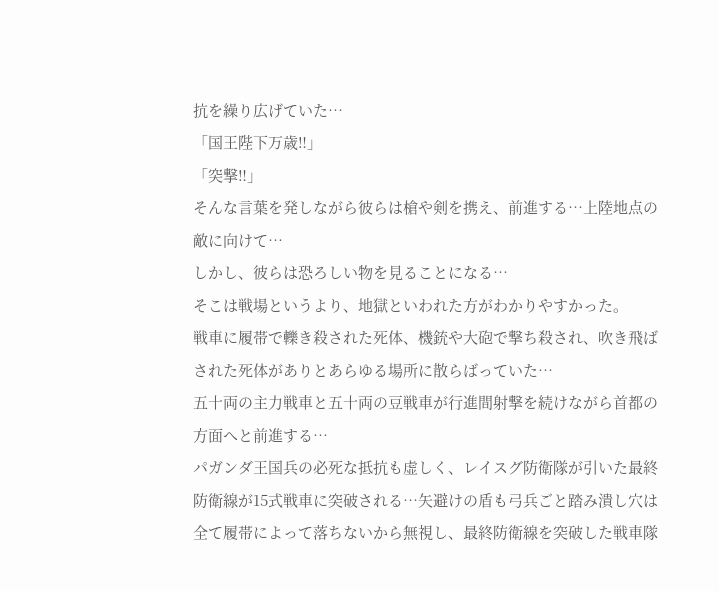抗を繰り広げていた…
「国王陛下万歳‼」
「突撃‼」
そんな言葉を発しながら彼らは槍や剣を携え、前進する…上陸地点の敵に向けて…
しかし、彼らは恐ろしい物を見ることになる…
そこは戦場というより、地獄といわれた方がわかりやすかった。
戦車に履帯で轢き殺された死体、機銃や大砲で撃ち殺され、吹き飛ばされた死体がありとあらゆる場所に散らばっていた…
五十両の主力戦車と五十両の豆戦車が行進間射撃を続けながら首都の方面へと前進する…
パガンダ王国兵の必死な抵抗も虚しく、レイスグ防衛隊が引いた最終防衛線が15式戦車に突破される…矢避けの盾も弓兵ごと踏み潰し穴は全て履帯によって落ちないから無視し、最終防衛線を突破した戦車隊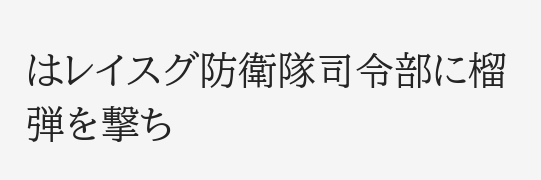はレイスグ防衛隊司令部に榴弾を撃ち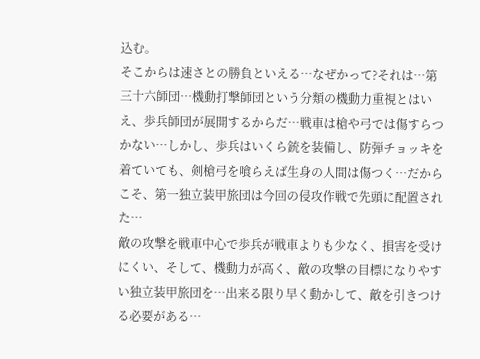込む。
そこからは速さとの勝負といえる…なぜかって?それは…第三十六師団…機動打撃師団という分類の機動力重視とはいえ、歩兵師団が展開するからだ…戦車は槍や弓では傷すらつかない…しかし、歩兵はいくら銃を装備し、防弾チョッキを着ていても、剣槍弓を喰らえば生身の人間は傷つく…だからこそ、第一独立装甲旅団は今回の侵攻作戦で先頭に配置された…
敵の攻撃を戦車中心で歩兵が戦車よりも少なく、損害を受けにくい、そして、機動力が高く、敵の攻撃の目標になりやすい独立装甲旅団を…出来る限り早く動かして、敵を引きつける必要がある…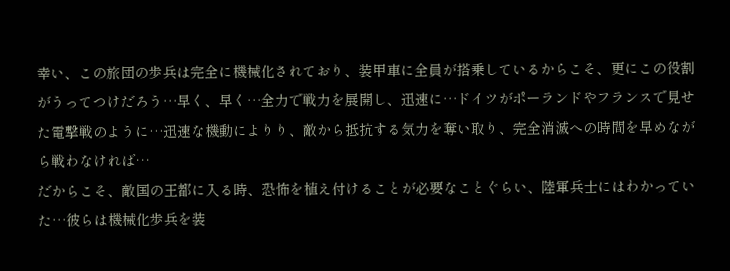幸い、この旅団の歩兵は完全に機械化されており、装甲車に全員が搭乗しているからこそ、更にこの役割がうってつけだろう…早く、早く…全力で戦力を展開し、迅速に…ドイツがポーランドやフランスで見せた電撃戦のように…迅速な機動によりり、敵から抵抗する気力を奪い取り、完全消滅への時間を早めながら戦わなければ…
だからこそ、敵国の王都に入る時、恐怖を植え付けることが必要なことぐらい、陸軍兵士にはわかっていた…彼らは機械化歩兵を装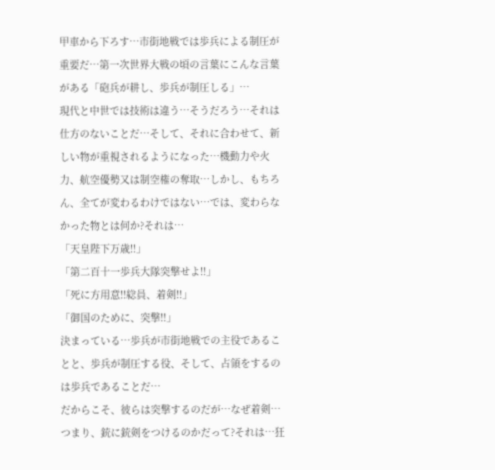甲車から下ろす…市街地戦では歩兵による制圧が重要だ…第一次世界大戦の頃の言葉にこんな言葉がある「砲兵が耕し、歩兵が制圧しる」…
現代と中世では技術は違う…そうだろう…それは仕方のないことだ…そして、それに合わせて、新しい物が重視されるようになった…機動力や火力、航空優勢又は制空権の奪取…しかし、もちろん、全てが変わるわけではない…では、変わらなかった物とは何か?それは…
「天皇陛下万歳‼」
「第二百十一歩兵大隊突撃せよ‼」
「死に方用意‼総員、着剣‼」
「御国のために、突撃‼」
決まっている…歩兵が市街地戦での主役であることと、歩兵が制圧する役、そして、占領をするのは歩兵であることだ…
だからこそ、彼らは突撃するのだが…なぜ着剣…つまり、銃に銃剣をつけるのかだって?それは…狂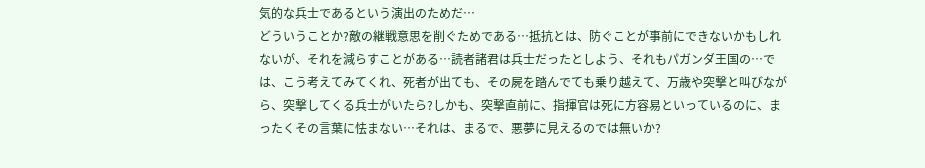気的な兵士であるという演出のためだ…
どういうことか?敵の継戦意思を削ぐためである…抵抗とは、防ぐことが事前にできないかもしれないが、それを減らすことがある…読者諸君は兵士だったとしよう、それもパガンダ王国の…では、こう考えてみてくれ、死者が出ても、その屍を踏んでても乗り越えて、万歳や突撃と叫びながら、突撃してくる兵士がいたら?しかも、突撃直前に、指揮官は死に方容易といっているのに、まったくその言葉に怯まない…それは、まるで、悪夢に見えるのでは無いか?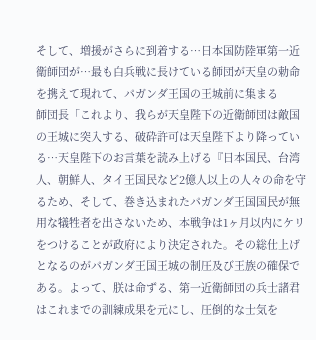そして、増援がさらに到着する…日本国防陸軍第一近衛師団が…最も白兵戦に長けている師団が天皇の勅命を携えて現れて、パガンダ王国の王城前に集まる
師団長「これより、我らが天皇陛下の近衛師団は敵国の王城に突入する、破砕許可は天皇陛下より降っている…天皇陛下のお言葉を読み上げる『日本国民、台湾人、朝鮮人、タイ王国民など2億人以上の人々の命を守るため、そして、巻き込まれたパガンダ王国国民が無用な犠牲者を出さないため、本戦争は1ヶ月以内にケリをつけることが政府により決定された。その総仕上げとなるのがパガンダ王国王城の制圧及び王族の確保である。よって、朕は命ずる、第一近衛師団の兵士諸君はこれまでの訓練成果を元にし、圧倒的な士気を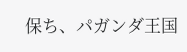保ち、パガンダ王国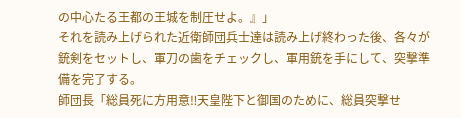の中心たる王都の王城を制圧せよ。』」
それを読み上げられた近衛師団兵士達は読み上げ終わった後、各々が銃剣をセットし、軍刀の歯をチェックし、軍用銃を手にして、突撃準備を完了する。
師団長「総員死に方用意‼天皇陛下と御国のために、総員突撃せ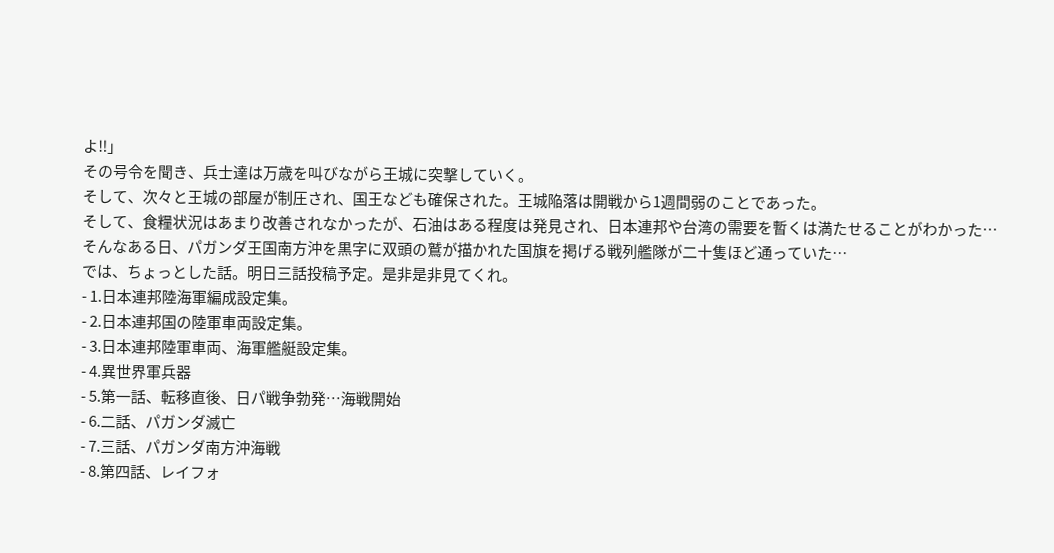よ‼」
その号令を聞き、兵士達は万歳を叫びながら王城に突撃していく。
そして、次々と王城の部屋が制圧され、国王なども確保された。王城陥落は開戦から1週間弱のことであった。
そして、食糧状況はあまり改善されなかったが、石油はある程度は発見され、日本連邦や台湾の需要を暫くは満たせることがわかった…
そんなある日、パガンダ王国南方沖を黒字に双頭の鷲が描かれた国旗を掲げる戦列艦隊が二十隻ほど通っていた…
では、ちょっとした話。明日三話投稿予定。是非是非見てくれ。
- 1.日本連邦陸海軍編成設定集。
- 2.日本連邦国の陸軍車両設定集。
- 3.日本連邦陸軍車両、海軍艦艇設定集。
- 4.異世界軍兵器
- 5.第一話、転移直後、日パ戦争勃発…海戦開始
- 6.二話、パガンダ滅亡
- 7.三話、パガンダ南方沖海戦
- 8.第四話、レイフォ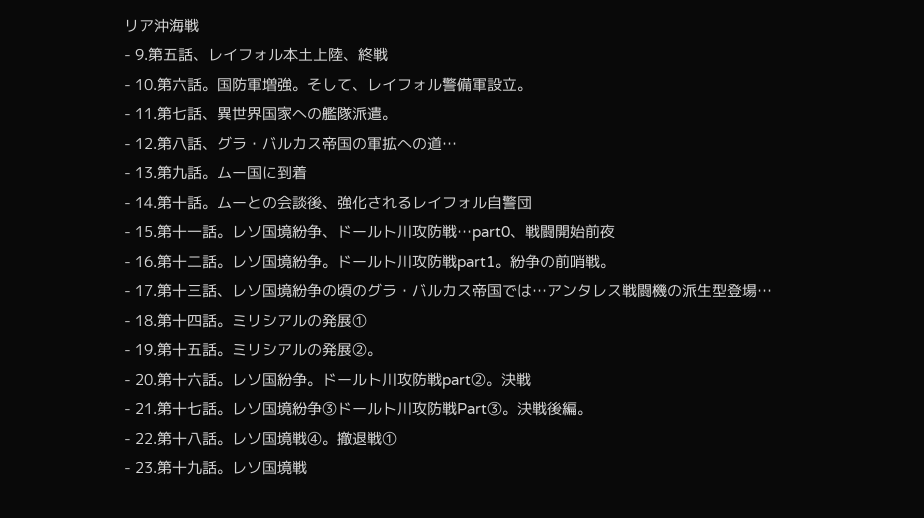リア沖海戦
- 9.第五話、レイフォル本土上陸、終戦
- 10.第六話。国防軍増強。そして、レイフォル警備軍設立。
- 11.第七話、異世界国家への艦隊派遣。
- 12.第八話、グラ・バルカス帝国の軍拡への道…
- 13.第九話。ムー国に到着
- 14.第十話。ムーとの会談後、強化されるレイフォル自警団
- 15.第十一話。レソ国境紛争、ドールト川攻防戦…part0、戦闘開始前夜
- 16.第十二話。レソ国境紛争。ドールト川攻防戦part1。紛争の前哨戦。
- 17.第十三話、レソ国境紛争の頃のグラ・バルカス帝国では…アンタレス戦闘機の派生型登場…
- 18.第十四話。ミリシアルの発展①
- 19.第十五話。ミリシアルの発展②。
- 20.第十六話。レソ国紛争。ドールト川攻防戦part②。決戦
- 21.第十七話。レソ国境紛争③ドールト川攻防戦Part③。決戦後編。
- 22.第十八話。レソ国境戦④。撤退戦①
- 23.第十九話。レソ国境戦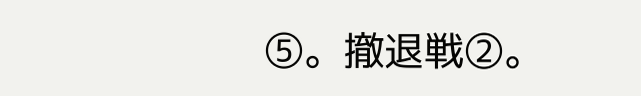⑤。撤退戦②。